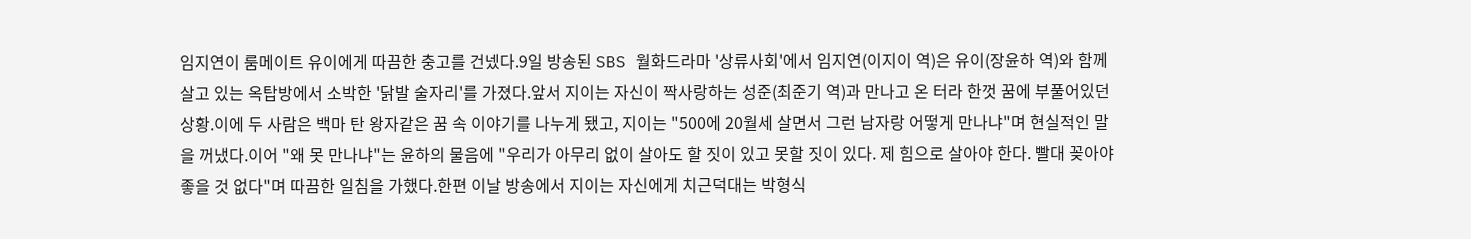임지연이 룸메이트 유이에게 따끔한 충고를 건넸다.9일 방송된 SBS 월화드라마 '상류사회'에서 임지연(이지이 역)은 유이(장윤하 역)와 함께 살고 있는 옥탑방에서 소박한 '닭발 술자리'를 가졌다.앞서 지이는 자신이 짝사랑하는 성준(최준기 역)과 만나고 온 터라 한껏 꿈에 부풀어있던 상황.이에 두 사람은 백마 탄 왕자같은 꿈 속 이야기를 나누게 됐고, 지이는 "500에 20월세 살면서 그런 남자랑 어떻게 만나냐"며 현실적인 말을 꺼냈다.이어 "왜 못 만나냐"는 윤하의 물음에 "우리가 아무리 없이 살아도 할 짓이 있고 못할 짓이 있다. 제 힘으로 살아야 한다. 빨대 꽂아야 좋을 것 없다"며 따끔한 일침을 가했다.한편 이날 방송에서 지이는 자신에게 치근덕대는 박형식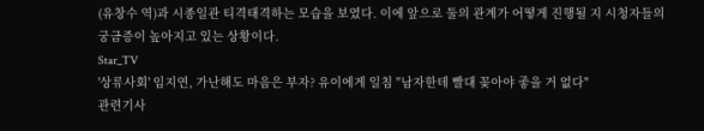(유창수 역)과 시종일관 티격태격하는 모습을 보였다. 이에 앞으로 둘의 관계가 어떻게 진행될 지 시청자들의 궁금증이 높아지고 있는 상황이다.
Star_TV
'상류사회' 임지연, 가난해도 마음은 부자? 유이에게 일침 "남자한테 빨대 꽂아야 좋을 거 없다"
관련기사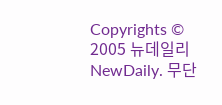Copyrights © 2005 뉴데일리 NewDaily. 무단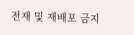전재 및 재배포 금지